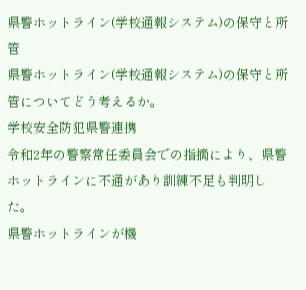県警ホットライン(学校通報システム)の保守と所管
県警ホットライン(学校通報システム)の保守と所管についてどう考えるか。
学校安全防犯県警連携
令和2年の警察常任委員会での指摘により、県警ホットラインに不通があり訓練不足も判明した。
県警ホットラインが機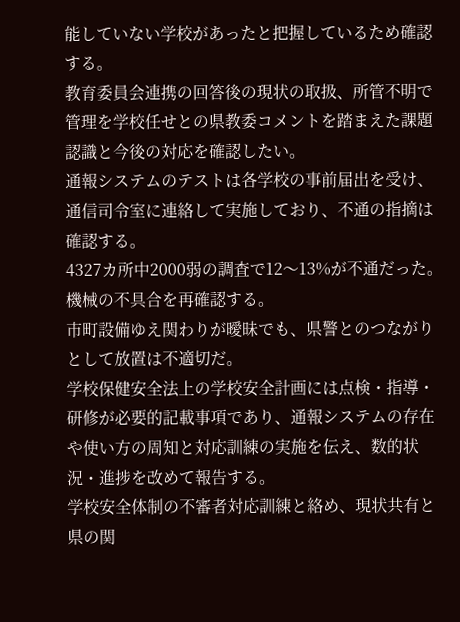能していない学校があったと把握しているため確認する。
教育委員会連携の回答後の現状の取扱、所管不明で管理を学校任せとの県教委コメントを踏まえた課題認識と今後の対応を確認したい。
通報システムのテストは各学校の事前届出を受け、通信司令室に連絡して実施しており、不通の指摘は確認する。
4327カ所中2000弱の調査で12〜13%が不通だった。
機械の不具合を再確認する。
市町設備ゆえ関わりが曖昧でも、県警とのつながりとして放置は不適切だ。
学校保健安全法上の学校安全計画には点検・指導・研修が必要的記載事項であり、通報システムの存在や使い方の周知と対応訓練の実施を伝え、数的状況・進捗を改めて報告する。
学校安全体制の不審者対応訓練と絡め、現状共有と県の関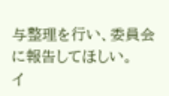与整理を行い、委員会に報告してほしい。
イ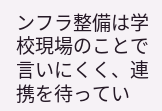ンフラ整備は学校現場のことで言いにくく、連携を待ってい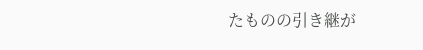たものの引き継が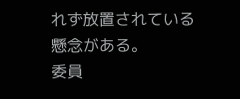れず放置されている懸念がある。
委員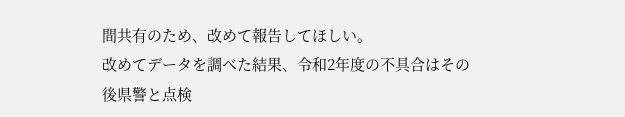間共有のため、改めて報告してほしい。
改めてデータを調べた結果、令和2年度の不具合はその後県警と点検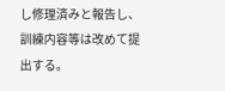し修理済みと報告し、訓練内容等は改めて提出する。